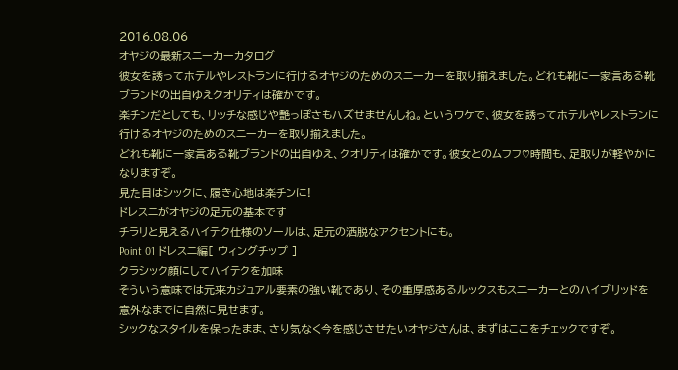2016.08.06
オヤジの最新スニーカーカタログ
彼女を誘ってホテルやレストランに行けるオヤジのためのスニーカーを取り揃えました。どれも靴に一家言ある靴ブランドの出自ゆえクオリティは確かです。
楽チンだとしても、リッチな感じや艶っぽさもハズせませんしね。というワケで、彼女を誘ってホテルやレストランに行けるオヤジのためのスニーカーを取り揃えました。
どれも靴に一家言ある靴ブランドの出自ゆえ、クオリティは確かです。彼女とのムフフ♡時間も、足取りが軽やかになりますぞ。
見た目はシックに、履き心地は楽チンに!
ドレスニがオヤジの足元の基本です
チラリと見えるハイテク仕様のソールは、足元の洒脱なアクセントにも。
Point 01 ドレスニ編[ ウィングチップ ]
クラシック顔にしてハイテクを加味
そういう意味では元来カジュアル要素の強い靴であり、その重厚感あるルックスもスニーカーとのハイブリッドを意外なまでに自然に見せます。
シックなスタイルを保ったまま、さり気なく今を感じさせたいオヤジさんは、まずはここをチェックですぞ。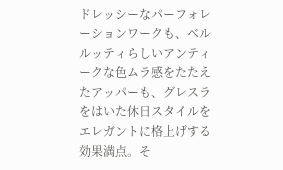ドレッシーなパーフォレーションワークも、ベルルッティらしいアンティークな色ムラ感をたたえたアッパーも、グレスラをはいた休日スタイルをエレガントに格上げする効果満点。そ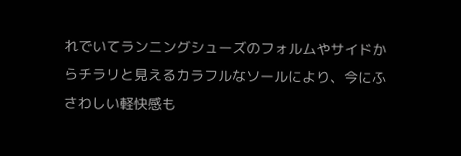れでいてランニングシューズのフォルムやサイドからチラリと見えるカラフルなソールにより、今にふさわしい軽快感も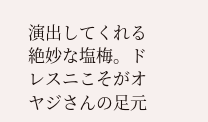演出してくれる絶妙な塩梅。ドレスニこそがオヤジさんの足元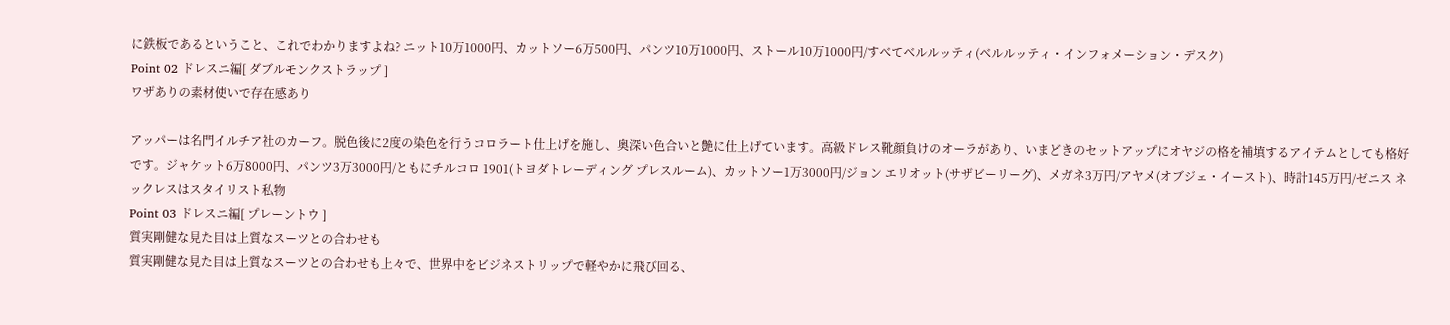に鉄板であるということ、これでわかりますよね? ニット10万1000円、カットソー6万500円、パンツ10万1000円、ストール10万1000円/すべてベルルッティ(ベルルッティ・インフォメーション・デスク)
Point 02 ドレスニ編[ ダブルモンクストラップ ]
ワザありの素材使いで存在感あり

アッパーは名門イルチア社のカーフ。脱色後に2度の染色を行うコロラート仕上げを施し、奥深い色合いと艶に仕上げています。高級ドレス靴顔負けのオーラがあり、いまどきのセットアップにオヤジの格を補填するアイテムとしても格好です。ジャケット6万8000円、パンツ3万3000円/ともにチルコロ 1901(トヨダトレーディング プレスルーム)、カットソー1万3000円/ジョン エリオット(サザビーリーグ)、メガネ3万円/アヤメ(オブジェ・イースト)、時計145万円/ゼニス ネックレスはスタイリスト私物
Point 03 ドレスニ編[ プレーントウ ]
質実剛健な見た目は上質なスーツとの合わせも
質実剛健な見た目は上質なスーツとの合わせも上々で、世界中をビジネストリップで軽やかに飛び回る、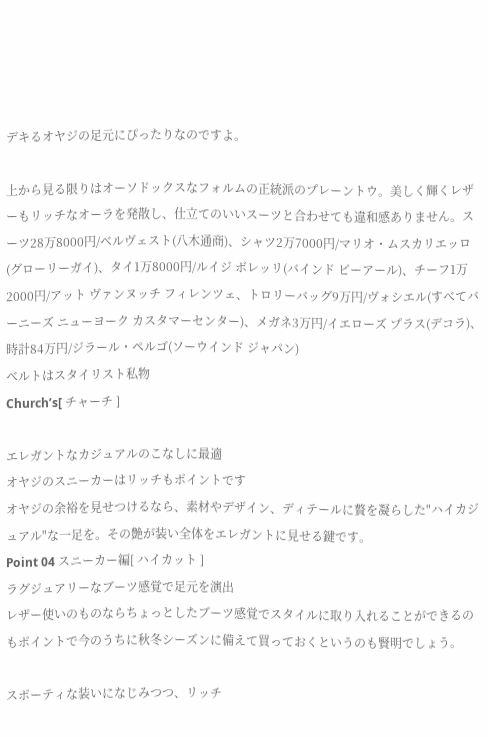デキるオヤジの足元にぴったりなのですよ。

上から見る限りはオーソドックスなフォルムの正統派のプレーントウ。美しく輝くレザーもリッチなオーラを発散し、仕立てのいいスーツと合わせても違和感ありません。スーツ28万8000円/ベルヴェスト(八木通商)、シャツ2万7000円/マリオ・ムスカリエッロ(グローリーガイ)、タイ1万8000円/ルイジ ボレッリ(バインド ピーアール)、チーフ1万2000円/アット ヴァンヌッチ フィレンツェ、トロリーバッグ9万円/ヴォシエル(すべてバーニーズ ニューヨーク カスタマーセンター)、メガネ3万円/イエローズ プラス(デコラ)、時計84万円/ジラール・ペルゴ(ソーウインド ジャパン)
ベルトはスタイリスト私物
Church’s[ チャーチ ]

エレガントなカジュアルのこなしに最適
オヤジのスニーカーはリッチもポイントです
オヤジの余裕を見せつけるなら、素材やデザイン、ディテールに贅を凝らした"ハイカジュアル"な一足を。その艶が装い全体をエレガントに見せる鍵です。
Point 04 スニーカー編[ ハイカット ]
ラグジュアリーなブーツ感覚で足元を演出
レザー使いのものならちょっとしたブーツ感覚でスタイルに取り入れることができるのもポイントで今のうちに秋冬シーズンに備えて買っておくというのも賢明でしょう。

スポーティな装いになじみつつ、リッチ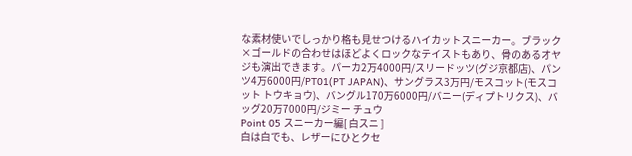な素材使いでしっかり格も見せつけるハイカットスニーカー。ブラック×ゴールドの合わせはほどよくロックなテイストもあり、骨のあるオヤジも演出できます。パーカ2万4000円/スリードッツ(グジ京都店)、パンツ4万6000円/PT01(PT JAPAN)、サングラス3万円/モスコット(モスコット トウキョウ)、バングル170万6000円/バニー(ディプトリクス)、バッグ20万7000円/ジミー チュウ
Point 05 スニーカー編[ 白スニ ]
白は白でも、レザーにひとクセ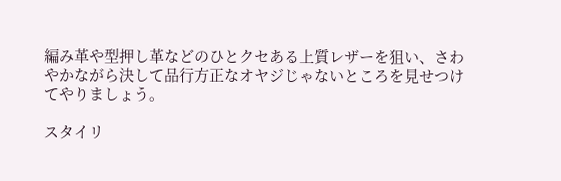編み革や型押し革などのひとクセある上質レザーを狙い、さわやかながら決して品行方正なオヤジじゃないところを見せつけてやりましょう。

スタイリ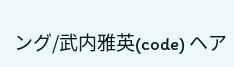ング/武内雅英(code) ヘア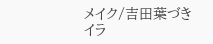メイク/吉田葉づき
イラ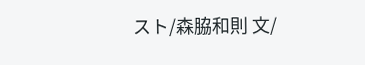スト/森脇和則 文/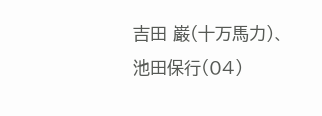吉田 巌(十万馬力)、池田保行(04)